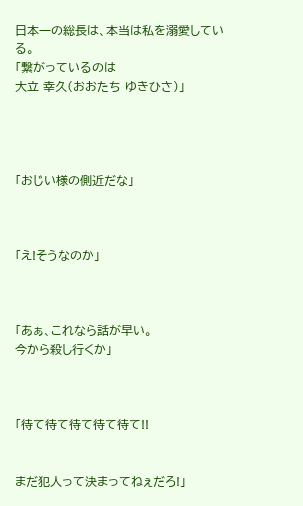日本一の総長は、本当は私を溺愛している。
「繋がっているのは
大立 幸久(おおたち ゆきひさ)」




「おじい様の側近だな」



「え!そうなのか」



「あぁ、これなら話が早い。
今から殺し行くか」



「待て待て待て待て待て!!


まだ犯人って決まってねぇだろ!」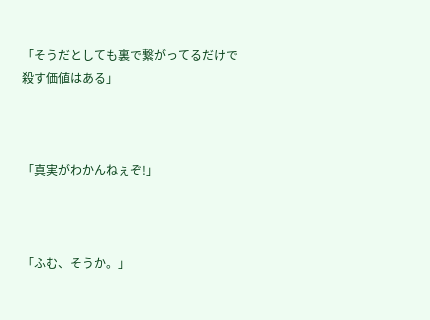「そうだとしても裏で繋がってるだけで
殺す価値はある」



「真実がわかんねぇぞ!」



「ふむ、そうか。」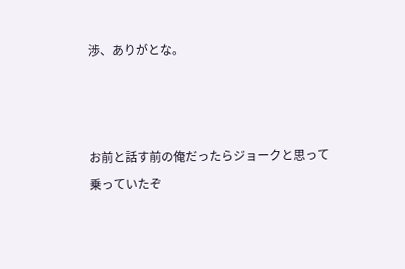渉、ありがとな。



お前と話す前の俺だったらジョークと思って
乗っていたぞ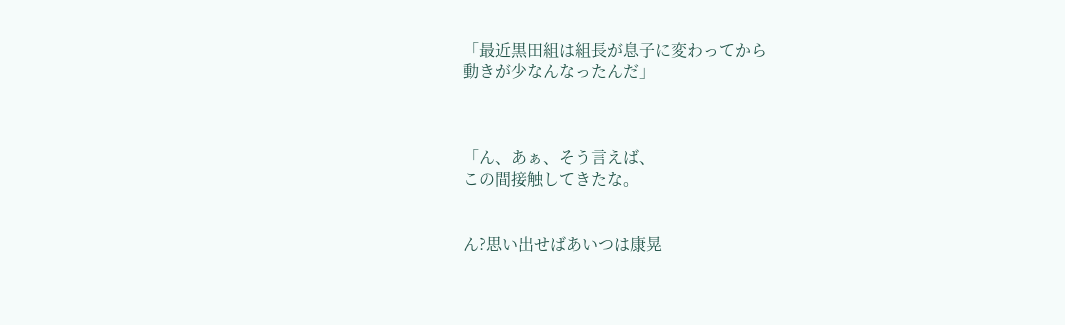「最近黒田組は組長が息子に変わってから
動きが少なんなったんだ」



「ん、あぁ、そう言えば、
この間接触してきたな。


ん?思い出せばあいつは康晃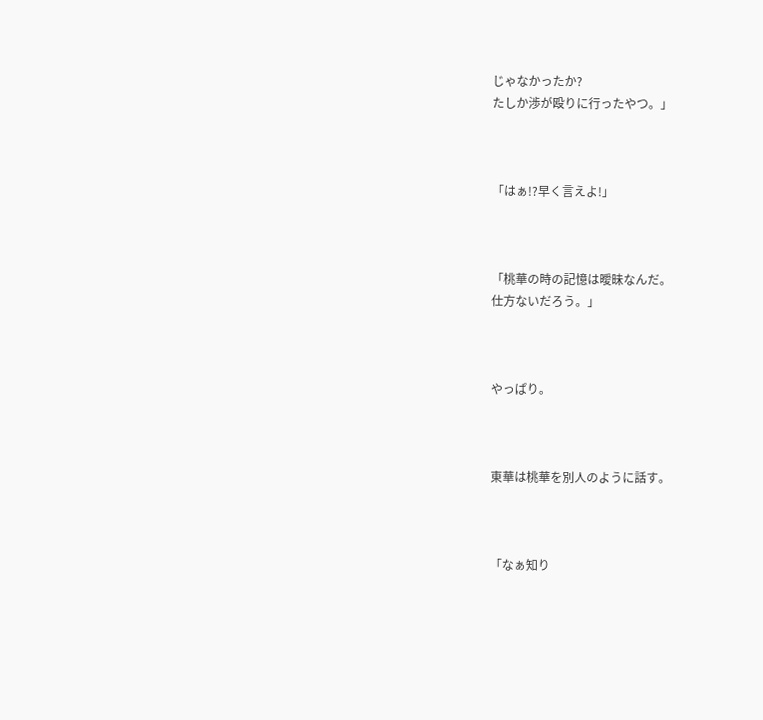じゃなかったか?
たしか渉が殴りに行ったやつ。」



「はぁ!?早く言えよ!」



「桃華の時の記憶は曖昧なんだ。
仕方ないだろう。」



やっぱり。



東華は桃華を別人のように話す。



「なぁ知り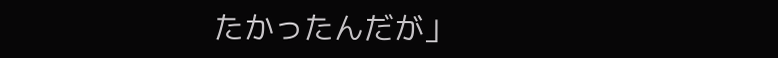たかったんだが」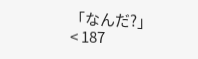「なんだ?」
< 187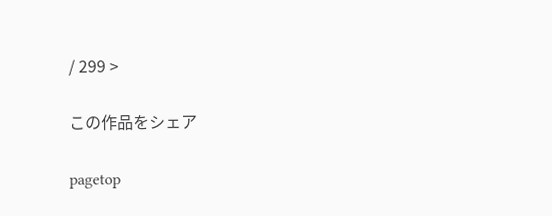/ 299 >

この作品をシェア

pagetop